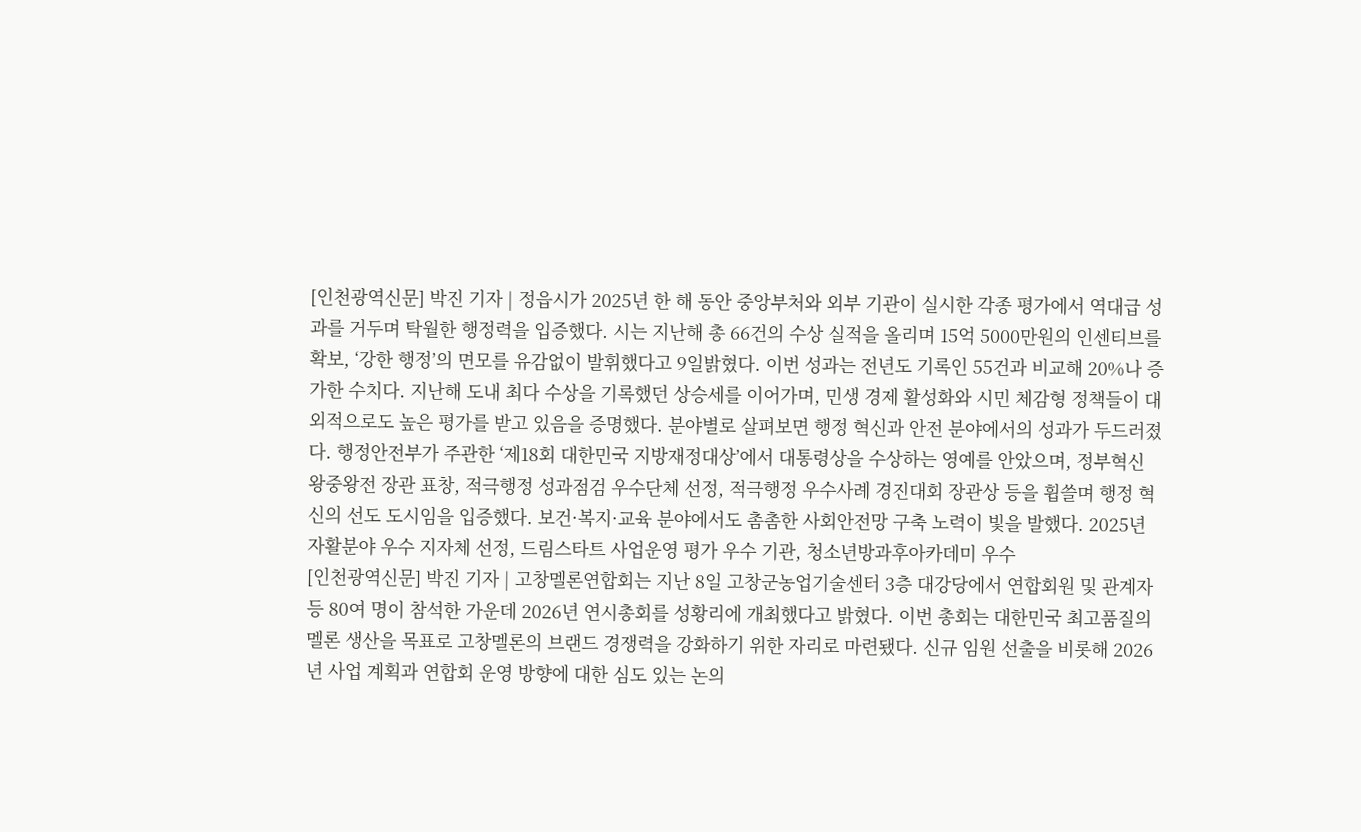[인천광역신문] 박진 기자 | 정읍시가 2025년 한 해 동안 중앙부처와 외부 기관이 실시한 각종 평가에서 역대급 성과를 거두며 탁월한 행정력을 입증했다. 시는 지난해 총 66건의 수상 실적을 올리며 15억 5000만원의 인센티브를 확보, ‘강한 행정’의 면모를 유감없이 발휘했다고 9일밝혔다. 이번 성과는 전년도 기록인 55건과 비교해 20%나 증가한 수치다. 지난해 도내 최다 수상을 기록했던 상승세를 이어가며, 민생 경제 활성화와 시민 체감형 정책들이 대외적으로도 높은 평가를 받고 있음을 증명했다. 분야별로 살펴보면 행정 혁신과 안전 분야에서의 성과가 두드러졌다. 행정안전부가 주관한 ‘제18회 대한민국 지방재정대상’에서 대통령상을 수상하는 영예를 안았으며, 정부혁신 왕중왕전 장관 표창, 적극행정 성과점검 우수단체 선정, 적극행정 우수사례 경진대회 장관상 등을 휩쓸며 행정 혁신의 선도 도시임을 입증했다. 보건·복지·교육 분야에서도 촘촘한 사회안전망 구축 노력이 빛을 발했다. 2025년 자활분야 우수 지자체 선정, 드림스타트 사업운영 평가 우수 기관, 청소년방과후아카데미 우수
[인천광역신문] 박진 기자 | 고창멜론연합회는 지난 8일 고창군농업기술센터 3층 대강당에서 연합회원 및 관계자 등 80여 명이 참석한 가운데 2026년 연시총회를 성황리에 개최했다고 밝혔다. 이번 총회는 대한민국 최고품질의 멜론 생산을 목표로 고창멜론의 브랜드 경쟁력을 강화하기 위한 자리로 마련됐다. 신규 임원 선출을 비롯해 2026년 사업 계획과 연합회 운영 방향에 대한 심도 있는 논의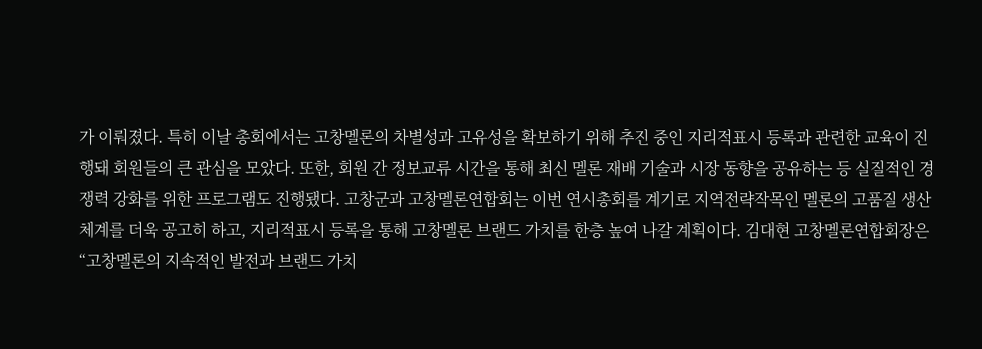가 이뤄졌다. 특히 이날 총회에서는 고창멜론의 차별성과 고유성을 확보하기 위해 추진 중인 지리적표시 등록과 관련한 교육이 진행돼 회원들의 큰 관심을 모았다. 또한, 회원 간 정보교류 시간을 통해 최신 멜론 재배 기술과 시장 동향을 공유하는 등 실질적인 경쟁력 강화를 위한 프로그램도 진행됐다. 고창군과 고창멜론연합회는 이번 연시총회를 계기로 지역전략작목인 멜론의 고품질 생산 체계를 더욱 공고히 하고, 지리적표시 등록을 통해 고창멜론 브랜드 가치를 한층 높여 나갈 계획이다. 김대현 고창멜론연합회장은 “고창멜론의 지속적인 발전과 브랜드 가치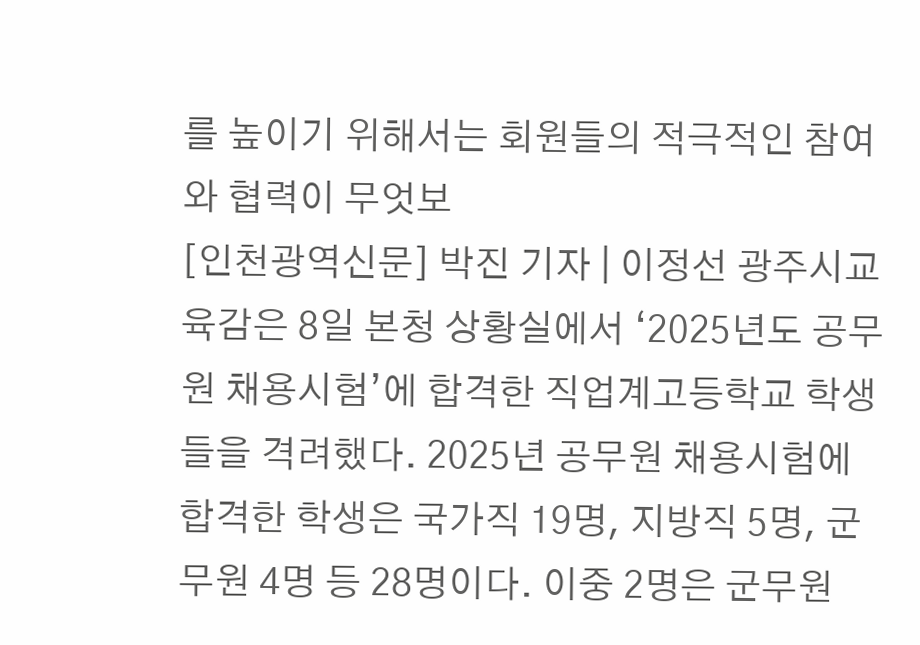를 높이기 위해서는 회원들의 적극적인 참여와 협력이 무엇보
[인천광역신문] 박진 기자 | 이정선 광주시교육감은 8일 본청 상황실에서 ‘2025년도 공무원 채용시험’에 합격한 직업계고등학교 학생들을 격려했다. 2025년 공무원 채용시험에 합격한 학생은 국가직 19명, 지방직 5명, 군무원 4명 등 28명이다. 이중 2명은 군무원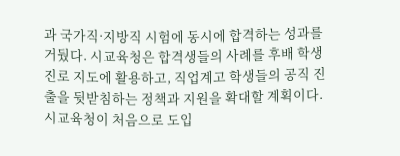과 국가직·지방직 시험에 동시에 합격하는 성과를 거뒀다. 시교육청은 합격생들의 사례를 후배 학생 진로 지도에 활용하고, 직업계고 학생들의 공직 진출을 뒷받침하는 정책과 지원을 확대할 계획이다. 시교육청이 처음으로 도입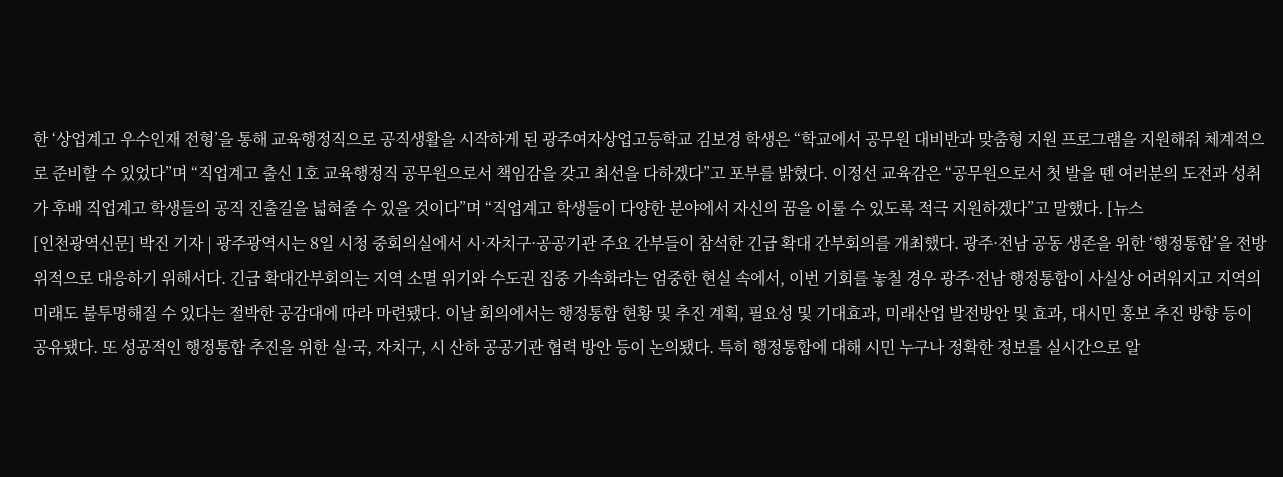한 ‘상업계고 우수인재 전형’을 통해 교육행정직으로 공직생활을 시작하게 된 광주여자상업고등학교 김보경 학생은 “학교에서 공무원 대비반과 맞춤형 지원 프로그램을 지원해줘 체계적으로 준비할 수 있었다”며 “직업계고 출신 1호 교육행정직 공무원으로서 책임감을 갖고 최선을 다하겠다”고 포부를 밝혔다. 이정선 교육감은 “공무원으로서 첫 발을 뗀 여러분의 도전과 성취가 후배 직업계고 학생들의 공직 진출길을 넓혀줄 수 있을 것이다”며 “직업계고 학생들이 다양한 분야에서 자신의 꿈을 이룰 수 있도록 적극 지원하겠다”고 말했다. [뉴스
[인천광역신문] 박진 기자 | 광주광역시는 8일 시청 중회의실에서 시·자치구·공공기관 주요 간부들이 참석한 긴급 확대 간부회의를 개최했다. 광주·전남 공동 생존을 위한 ‘행정통합’을 전방위적으로 대응하기 위해서다. 긴급 확대간부회의는 지역 소멸 위기와 수도권 집중 가속화라는 엄중한 현실 속에서, 이번 기회를 놓칠 경우 광주·전남 행정통합이 사실상 어려워지고 지역의 미래도 불투명해질 수 있다는 절박한 공감대에 따라 마련됐다. 이날 회의에서는 행정통합 현황 및 추진 계획, 필요성 및 기대효과, 미래산업 발전방안 및 효과, 대시민 홍보 추진 방향 등이 공유됐다. 또 성공적인 행정통합 추진을 위한 실·국, 자치구, 시 산하 공공기관 협력 방안 등이 논의됐다. 특히 행정통합에 대해 시민 누구나 정확한 정보를 실시간으로 알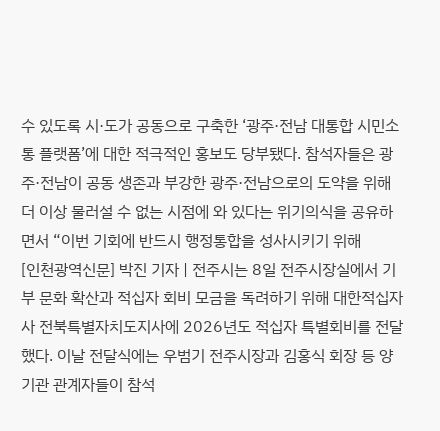수 있도록 시·도가 공동으로 구축한 ‘광주·전남 대통합 시민소통 플랫폼’에 대한 적극적인 홍보도 당부됐다. 참석자들은 광주·전남이 공동 생존과 부강한 광주·전남으로의 도약을 위해 더 이상 물러설 수 없는 시점에 와 있다는 위기의식을 공유하면서 “이번 기회에 반드시 행정통합을 성사시키기 위해
[인천광역신문] 박진 기자 | 전주시는 8일 전주시장실에서 기부 문화 확산과 적십자 회비 모금을 독려하기 위해 대한적십자사 전북특별자치도지사에 2026년도 적십자 특별회비를 전달했다. 이날 전달식에는 우범기 전주시장과 김홍식 회장 등 양 기관 관계자들이 참석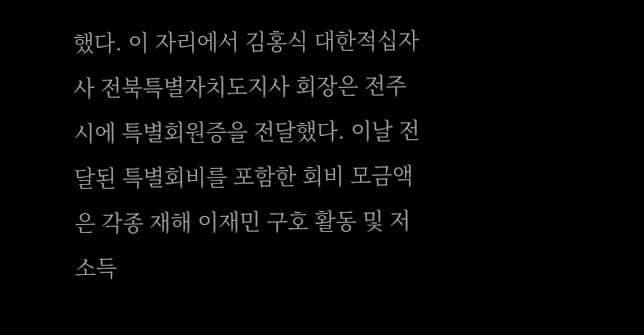했다. 이 자리에서 김홍식 대한적십자사 전북특별자치도지사 회장은 전주시에 특별회원증을 전달했다. 이날 전달된 특별회비를 포함한 회비 모금액은 각종 재해 이재민 구호 활동 및 저소득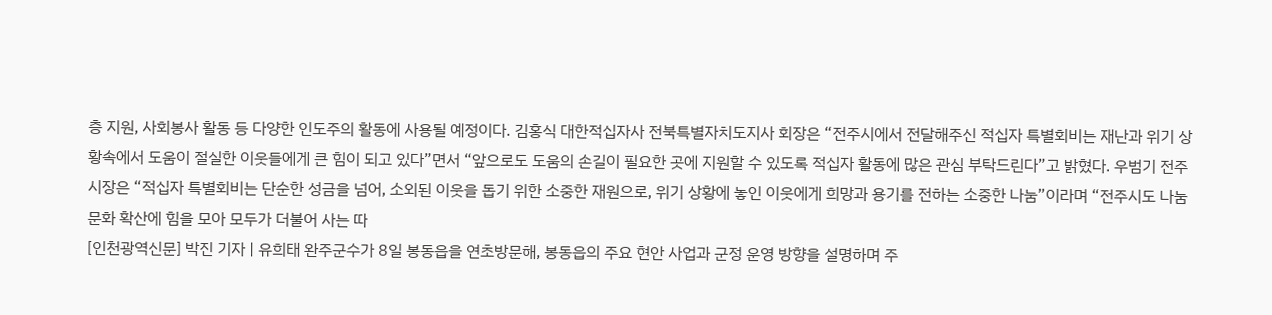층 지원, 사회봉사 활동 등 다양한 인도주의 활동에 사용될 예정이다. 김홍식 대한적십자사 전북특별자치도지사 회장은 “전주시에서 전달해주신 적십자 특별회비는 재난과 위기 상황속에서 도움이 절실한 이웃들에게 큰 힘이 되고 있다”면서 “앞으로도 도움의 손길이 필요한 곳에 지원할 수 있도록 적십자 활동에 많은 관심 부탁드린다”고 밝혔다. 우범기 전주시장은 “적십자 특별회비는 단순한 성금을 넘어, 소외된 이웃을 돕기 위한 소중한 재원으로, 위기 상황에 놓인 이웃에게 희망과 용기를 전하는 소중한 나눔”이라며 “전주시도 나눔 문화 확산에 힘을 모아 모두가 더불어 사는 따
[인천광역신문] 박진 기자 | 유희태 완주군수가 8일 봉동읍을 연초방문해, 봉동읍의 주요 현안 사업과 군정 운영 방향을 설명하며 주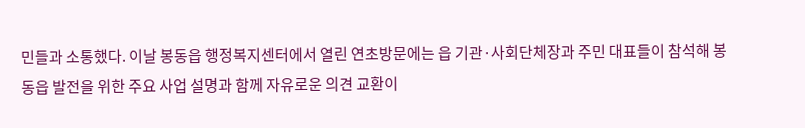민들과 소통했다. 이날 봉동읍 행정복지센터에서 열린 연초방문에는 읍 기관·사회단체장과 주민 대표들이 참석해 봉동읍 발전을 위한 주요 사업 설명과 함께 자유로운 의견 교환이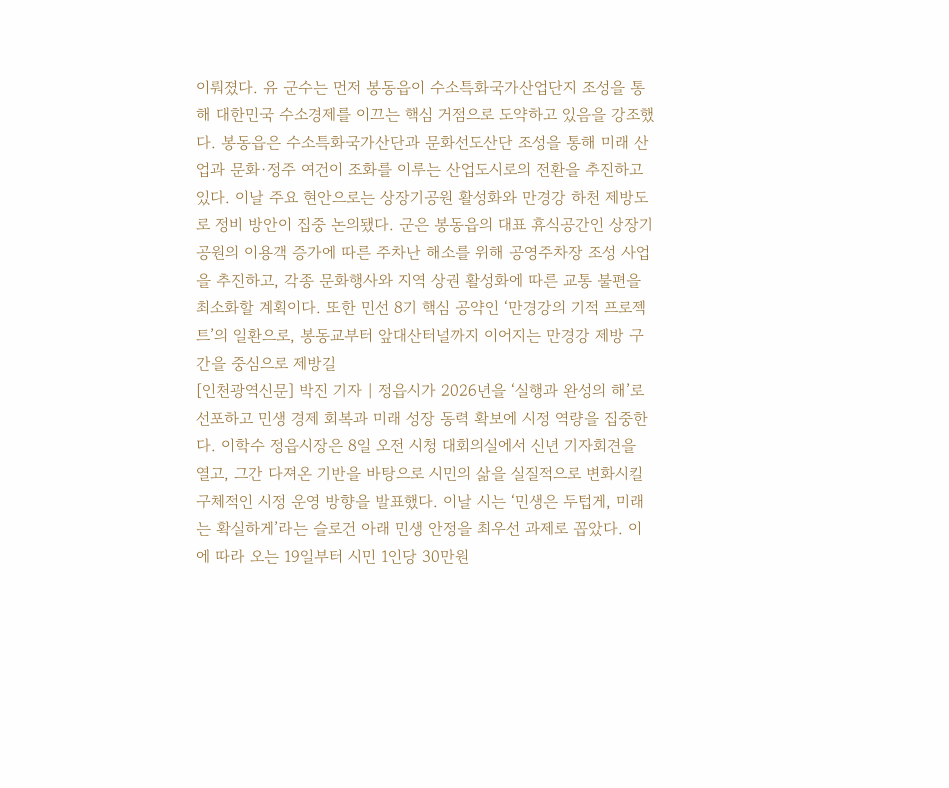이뤄졌다. 유 군수는 먼저 봉동읍이 수소특화국가산업단지 조성을 통해 대한민국 수소경제를 이끄는 핵심 거점으로 도약하고 있음을 강조했다. 봉동읍은 수소특화국가산단과 문화선도산단 조성을 통해 미래 산업과 문화·정주 여건이 조화를 이루는 산업도시로의 전환을 추진하고 있다. 이날 주요 현안으로는 상장기공원 활성화와 만경강 하천 제방도로 정비 방안이 집중 논의됐다. 군은 봉동읍의 대표 휴식공간인 상장기공원의 이용객 증가에 따른 주차난 해소를 위해 공영주차장 조성 사업을 추진하고, 각종 문화행사와 지역 상권 활성화에 따른 교통 불편을 최소화할 계획이다. 또한 민선 8기 핵심 공약인 ‘만경강의 기적 프로젝트’의 일환으로, 봉동교부터 앞대산터널까지 이어지는 만경강 제방 구간을 중심으로 제방길
[인천광역신문] 박진 기자 | 정읍시가 2026년을 ‘실행과 완성의 해’로 선포하고 민생 경제 회복과 미래 성장 동력 확보에 시정 역량을 집중한다. 이학수 정읍시장은 8일 오전 시청 대회의실에서 신년 기자회견을 열고, 그간 다져온 기반을 바탕으로 시민의 삶을 실질적으로 변화시킬 구체적인 시정 운영 방향을 발표했다. 이날 시는 ‘민생은 두텁게, 미래는 확실하게’라는 슬로건 아래 민생 안정을 최우선 과제로 꼽았다. 이에 따라 오는 19일부터 시민 1인당 30만원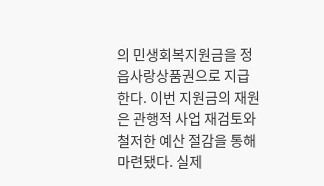의 민생회복지원금을 정읍사랑상품권으로 지급한다. 이번 지원금의 재원은 관행적 사업 재검토와 철저한 예산 절감을 통해 마련됐다. 실제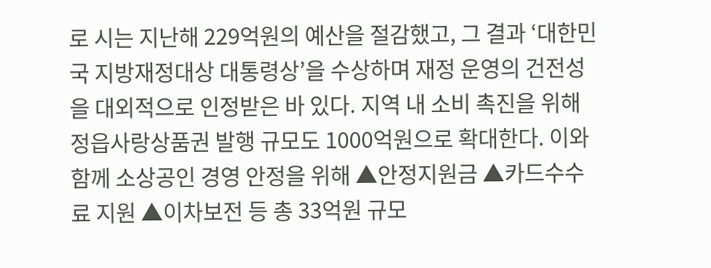로 시는 지난해 229억원의 예산을 절감했고, 그 결과 ‘대한민국 지방재정대상 대통령상’을 수상하며 재정 운영의 건전성을 대외적으로 인정받은 바 있다. 지역 내 소비 촉진을 위해 정읍사랑상품권 발행 규모도 1000억원으로 확대한다. 이와 함께 소상공인 경영 안정을 위해 ▲안정지원금 ▲카드수수료 지원 ▲이차보전 등 총 33억원 규모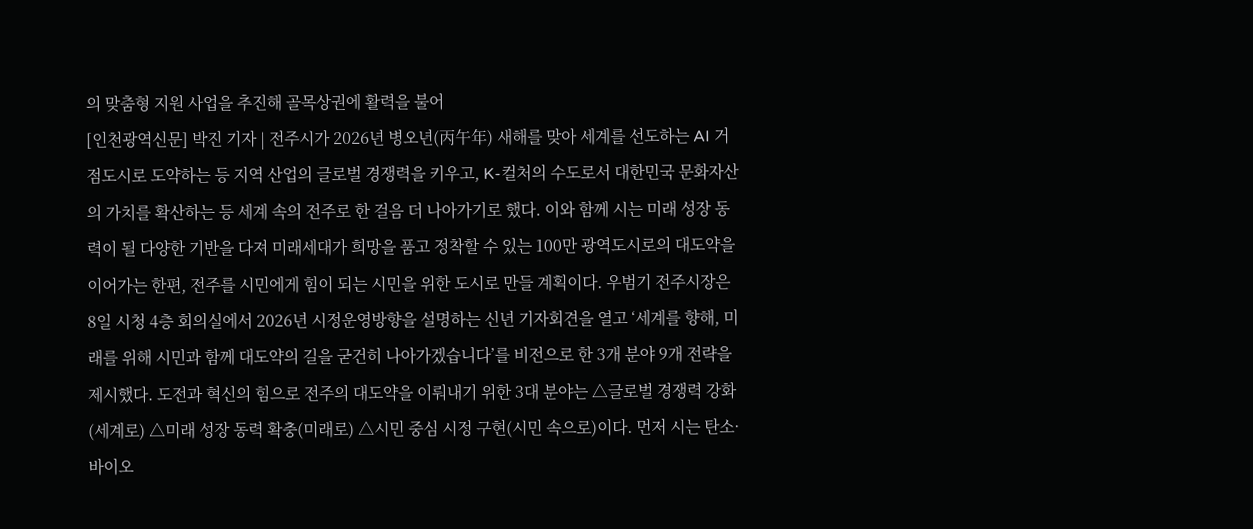의 맞춤형 지원 사업을 추진해 골목상권에 활력을 불어
[인천광역신문] 박진 기자 | 전주시가 2026년 병오년(丙午年) 새해를 맞아 세계를 선도하는 AI 거점도시로 도약하는 등 지역 산업의 글로벌 경쟁력을 키우고, K-컬처의 수도로서 대한민국 문화자산의 가치를 확산하는 등 세계 속의 전주로 한 걸음 더 나아가기로 했다. 이와 함께 시는 미래 성장 동력이 될 다양한 기반을 다져 미래세대가 희망을 품고 정착할 수 있는 100만 광역도시로의 대도약을 이어가는 한편, 전주를 시민에게 힘이 되는 시민을 위한 도시로 만들 계획이다. 우범기 전주시장은 8일 시청 4층 회의실에서 2026년 시정운영방향을 설명하는 신년 기자회견을 열고 ‘세계를 향해, 미래를 위해 시민과 함께 대도약의 길을 굳건히 나아가겠습니다’를 비전으로 한 3개 분야 9개 전략을 제시했다. 도전과 혁신의 힘으로 전주의 대도약을 이뤄내기 위한 3대 분야는 △글로벌 경쟁력 강화(세계로) △미래 성장 동력 확충(미래로) △시민 중심 시정 구현(시민 속으로)이다. 먼저 시는 탄소·바이오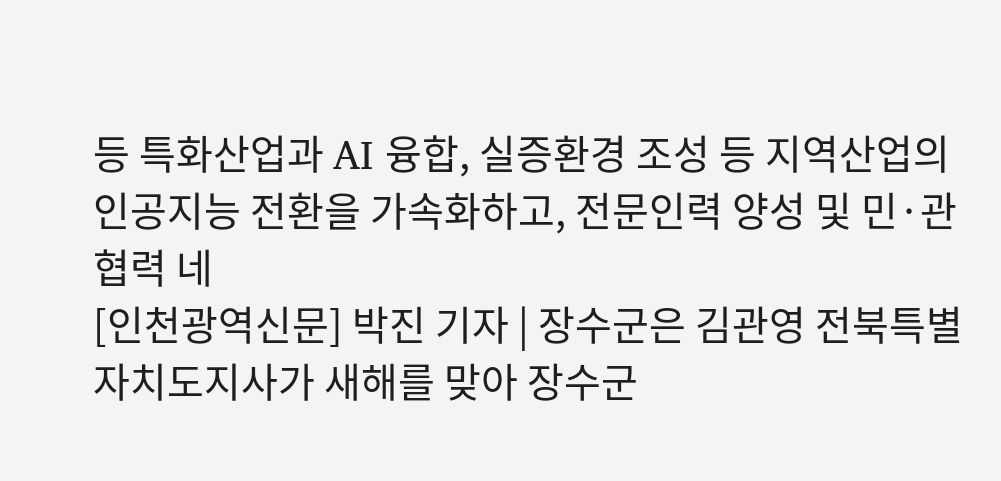등 특화산업과 AI 융합, 실증환경 조성 등 지역산업의 인공지능 전환을 가속화하고, 전문인력 양성 및 민·관 협력 네
[인천광역신문] 박진 기자 | 장수군은 김관영 전북특별자치도지사가 새해를 맞아 장수군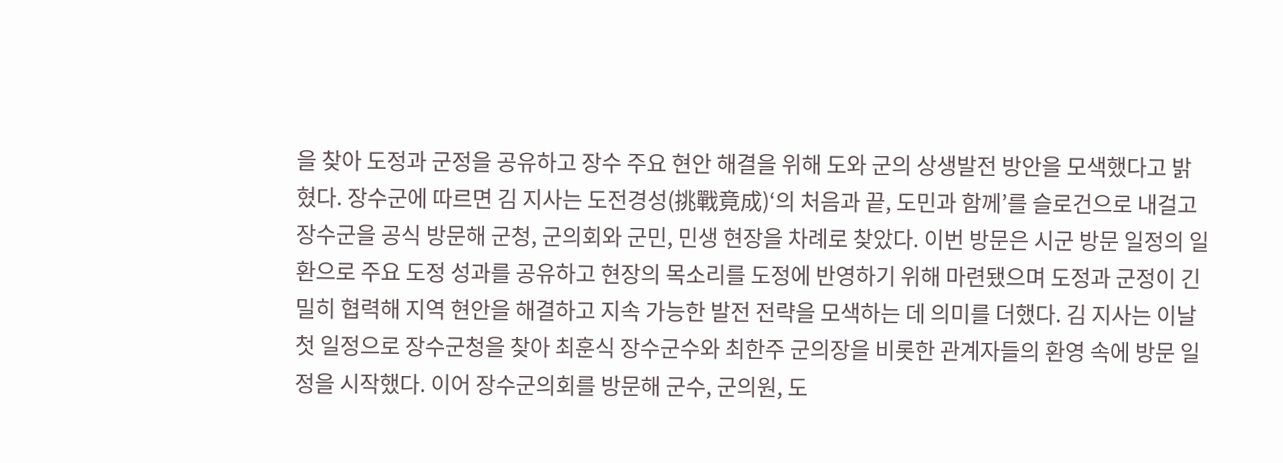을 찾아 도정과 군정을 공유하고 장수 주요 현안 해결을 위해 도와 군의 상생발전 방안을 모색했다고 밝혔다. 장수군에 따르면 김 지사는 도전경성(挑戰竟成)‘의 처음과 끝, 도민과 함께’를 슬로건으로 내걸고 장수군을 공식 방문해 군청, 군의회와 군민, 민생 현장을 차례로 찾았다. 이번 방문은 시군 방문 일정의 일환으로 주요 도정 성과를 공유하고 현장의 목소리를 도정에 반영하기 위해 마련됐으며 도정과 군정이 긴밀히 협력해 지역 현안을 해결하고 지속 가능한 발전 전략을 모색하는 데 의미를 더했다. 김 지사는 이날 첫 일정으로 장수군청을 찾아 최훈식 장수군수와 최한주 군의장을 비롯한 관계자들의 환영 속에 방문 일정을 시작했다. 이어 장수군의회를 방문해 군수, 군의원, 도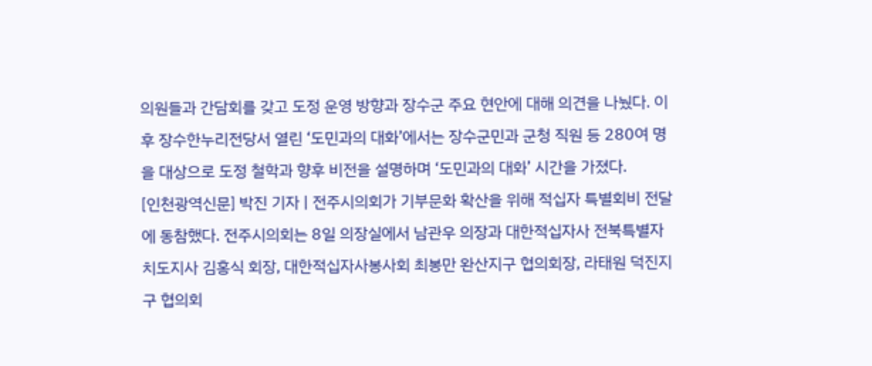의원들과 간담회를 갖고 도정 운영 방향과 장수군 주요 현안에 대해 의견을 나눴다. 이후 장수한누리전당서 열린 ‘도민과의 대화’에서는 장수군민과 군청 직원 등 280여 명을 대상으로 도정 철학과 향후 비전을 설명하며 ‘도민과의 대화’ 시간을 가졌다.
[인천광역신문] 박진 기자 | 전주시의회가 기부문화 확산을 위해 적십자 특별회비 전달에 동참했다. 전주시의회는 8일 의장실에서 남관우 의장과 대한적십자사 전북특별자치도지사 김홍식 회장, 대한적십자사봉사회 최봉만 완산지구 협의회장, 라태원 덕진지구 협의회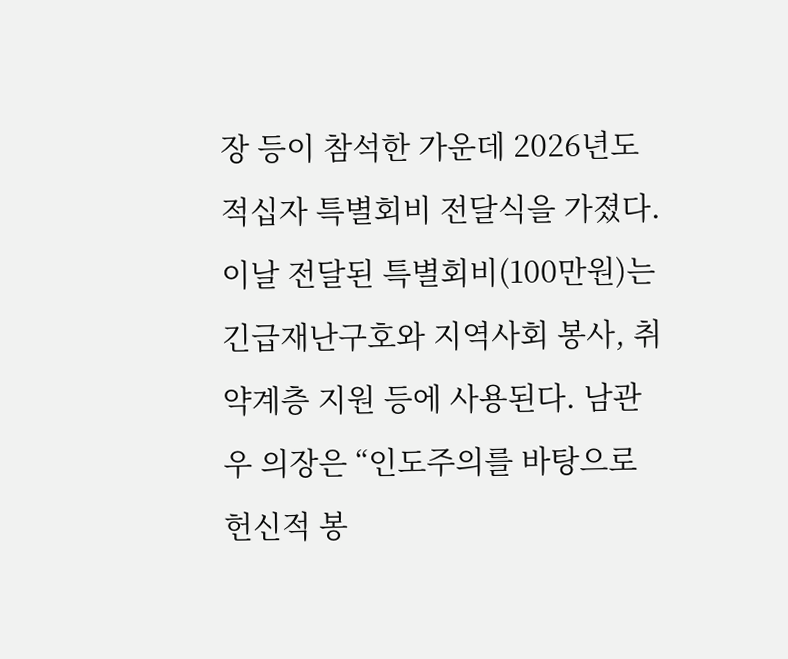장 등이 참석한 가운데 2026년도 적십자 특별회비 전달식을 가졌다. 이날 전달된 특별회비(100만원)는 긴급재난구호와 지역사회 봉사, 취약계층 지원 등에 사용된다. 남관우 의장은 “인도주의를 바탕으로 헌신적 봉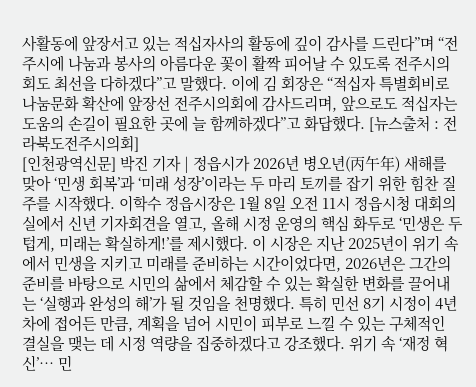사활동에 앞장서고 있는 적십자사의 활동에 깊이 감사를 드린다”며 “전주시에 나눔과 봉사의 아름다운 꽃이 활짝 피어날 수 있도록 전주시의회도 최선을 다하겠다”고 말했다. 이에 김 회장은 “적십자 특별회비로 나눔문화 확산에 앞장선 전주시의회에 감사드리며, 앞으로도 적십자는 도움의 손길이 필요한 곳에 늘 함께하겠다”고 화답했다. [뉴스출처 : 전라북도전주시의회]
[인천광역신문] 박진 기자 | 정읍시가 2026년 병오년(丙午年) 새해를 맞아 ‘민생 회복’과 ‘미래 성장’이라는 두 마리 토끼를 잡기 위한 힘찬 질주를 시작했다. 이학수 정읍시장은 1월 8일 오전 11시 정읍시청 대회의실에서 신년 기자회견을 열고, 올해 시정 운영의 핵심 화두로 ‘민생은 두텁게, 미래는 확실하게!’를 제시했다. 이 시장은 지난 2025년이 위기 속에서 민생을 지키고 미래를 준비하는 시간이었다면, 2026년은 그간의 준비를 바탕으로 시민의 삶에서 체감할 수 있는 확실한 변화를 끌어내는 ‘실행과 완성의 해’가 될 것임을 천명했다. 특히 민선 8기 시정이 4년 차에 접어든 만큼, 계획을 넘어 시민이 피부로 느낄 수 있는 구체적인 결실을 맺는 데 시정 역량을 집중하겠다고 강조했다. 위기 속 ‘재정 혁신’… 민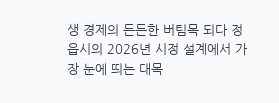생 경제의 든든한 버팀목 되다 정읍시의 2026년 시정 설계에서 가장 눈에 띄는 대목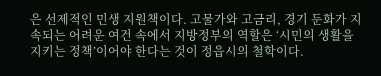은 선제적인 민생 지원책이다. 고물가와 고금리, 경기 둔화가 지속되는 어려운 여건 속에서 지방정부의 역할은 ‘시민의 생활을 지키는 정책’이어야 한다는 것이 정읍시의 철학이다.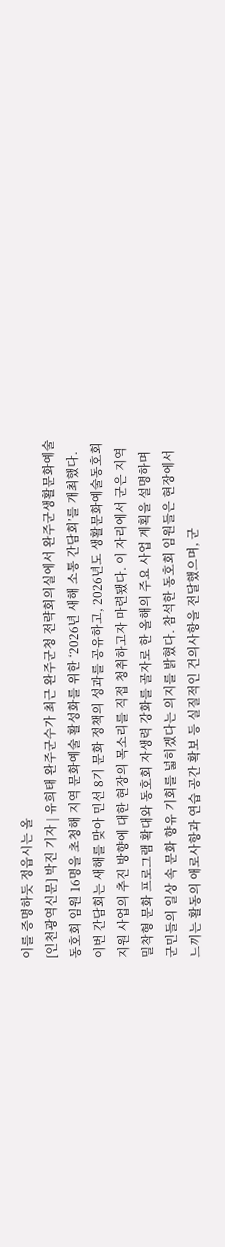이를 증명하듯 정읍시는 올
[인천광역신문] 박진 기자 | 유희태 완주군수가 최근 완주군청 전략회의실에서 완주군생활문화예술동호회 임원 16명을 초청해 지역 문화예술 활성화를 위한 ‘2026년 새해 소통 간담회’를 개최했다. 이번 간담회는 새해를 맞아 민선 8기 문화 정책의 성과를 공유하고, 2026년도 생활문화예술동호회 지원 사업의 추진 방향에 대한 현장의 목소리를 직접 청취하고자 마련됐다. 이 자리에서 군은 지역 밀착형 문화 프로그램 확대와 동호회 자생력 강화를 골자로 한 올해의 주요 사업 계획을 설명하며 군민들의 일상 속 문화 향유 기회를 넓히겠다는 의지를 밝혔다. 참석한 동호회 임원들은 현장에서 느끼는 활동의 애로사항과 연습 공간 확보 등 실질적인 건의사항을 전달했으며, 군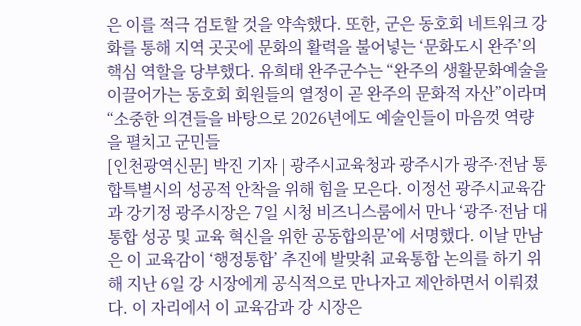은 이를 적극 검토할 것을 약속했다. 또한, 군은 동호회 네트워크 강화를 통해 지역 곳곳에 문화의 활력을 불어넣는 ‘문화도시 완주’의 핵심 역할을 당부했다. 유희태 완주군수는 “완주의 생활문화예술을 이끌어가는 동호회 회원들의 열정이 곧 완주의 문화적 자산”이라며 “소중한 의견들을 바탕으로 2026년에도 예술인들이 마음껏 역량을 펼치고 군민들
[인천광역신문] 박진 기자 | 광주시교육청과 광주시가 광주·전남 통합특별시의 성공적 안착을 위해 힘을 모은다. 이정선 광주시교육감과 강기정 광주시장은 7일 시청 비즈니스룸에서 만나 ‘광주·전남 대통합 성공 및 교육 혁신을 위한 공동합의문’에 서명했다. 이날 만남은 이 교육감이 ‘행정통합’ 추진에 발맞춰 교육통합 논의를 하기 위해 지난 6일 강 시장에게 공식적으로 만나자고 제안하면서 이뤄졌다. 이 자리에서 이 교육감과 강 시장은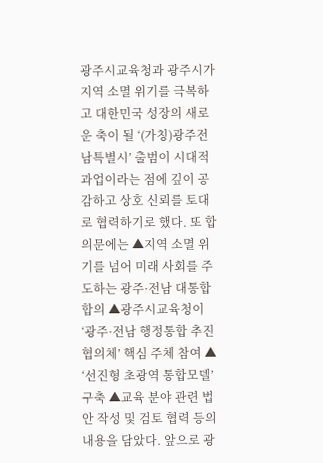광주시교육청과 광주시가 지역 소멸 위기를 극복하고 대한민국 성장의 새로운 축이 될 ‘(가칭)광주전남특별시’ 출범이 시대적 과업이라는 점에 깊이 공감하고 상호 신뢰를 토대로 협력하기로 했다. 또 합의문에는 ▲지역 소멸 위기를 넘어 미래 사회를 주도하는 광주·전남 대통합 합의 ▲광주시교육청이 ‘광주·전남 행정통합 추진협의체’ 핵심 주체 참여 ▲ ‘선진형 초광역 통합모델’ 구축 ▲교육 분야 관련 법안 작성 및 검토 협력 등의 내용을 담았다. 앞으로 광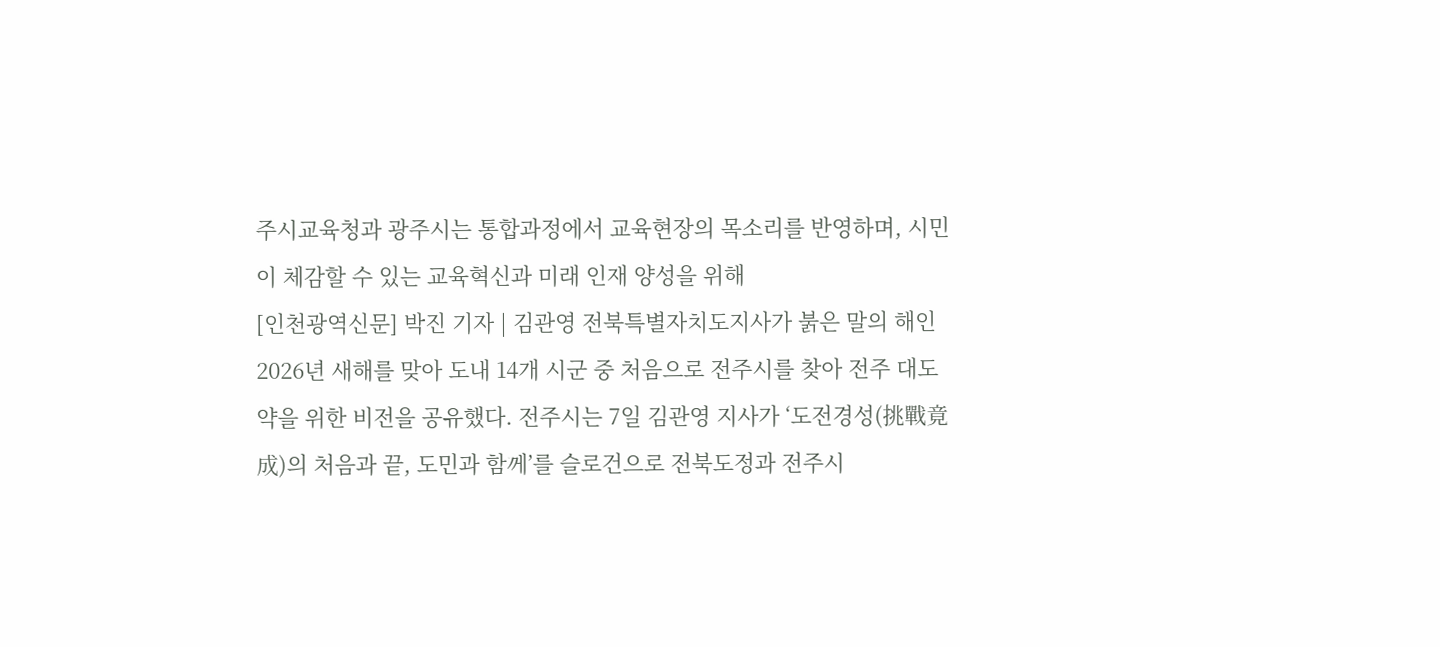주시교육청과 광주시는 통합과정에서 교육현장의 목소리를 반영하며, 시민이 체감할 수 있는 교육혁신과 미래 인재 양성을 위해
[인천광역신문] 박진 기자 | 김관영 전북특별자치도지사가 붉은 말의 해인 2026년 새해를 맞아 도내 14개 시군 중 처음으로 전주시를 찾아 전주 대도약을 위한 비전을 공유했다. 전주시는 7일 김관영 지사가 ‘도전경성(挑戰竟成)의 처음과 끝, 도민과 함께’를 슬로건으로 전북도정과 전주시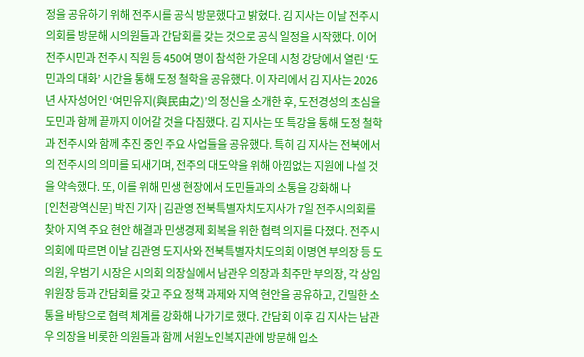정을 공유하기 위해 전주시를 공식 방문했다고 밝혔다. 김 지사는 이날 전주시의회를 방문해 시의원들과 간담회를 갖는 것으로 공식 일정을 시작했다. 이어 전주시민과 전주시 직원 등 450여 명이 참석한 가운데 시청 강당에서 열린 ‘도민과의 대화’ 시간을 통해 도정 철학을 공유했다. 이 자리에서 김 지사는 2026년 사자성어인 ‘여민유지(與民由之)’의 정신을 소개한 후, 도전경성의 초심을 도민과 함께 끝까지 이어갈 것을 다짐했다. 김 지사는 또 특강을 통해 도정 철학과 전주시와 함께 추진 중인 주요 사업들을 공유했다. 특히 김 지사는 전북에서의 전주시의 의미를 되새기며, 전주의 대도약을 위해 아낌없는 지원에 나설 것을 약속했다. 또, 이를 위해 민생 현장에서 도민들과의 소통을 강화해 나
[인천광역신문] 박진 기자 | 김관영 전북특별자치도지사가 7일 전주시의회를 찾아 지역 주요 현안 해결과 민생경제 회복을 위한 협력 의지를 다졌다. 전주시의회에 따르면 이날 김관영 도지사와 전북특별자치도의회 이명연 부의장 등 도의원, 우범기 시장은 시의회 의장실에서 남관우 의장과 최주만 부의장, 각 상임위원장 등과 간담회를 갖고 주요 정책 과제와 지역 현안을 공유하고, 긴밀한 소통을 바탕으로 협력 체계를 강화해 나가기로 했다. 간담회 이후 김 지사는 남관우 의장을 비롯한 의원들과 함께 서원노인복지관에 방문해 입소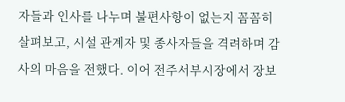자들과 인사를 나누며 불편사항이 없는지 꼼꼼히 살펴보고, 시설 관계자 및 종사자들을 격려하며 감사의 마음을 전했다. 이어 전주서부시장에서 장보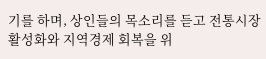기를 하며, 상인들의 목소리를 듣고 전통시장 활성화와 지역경제 회복을 위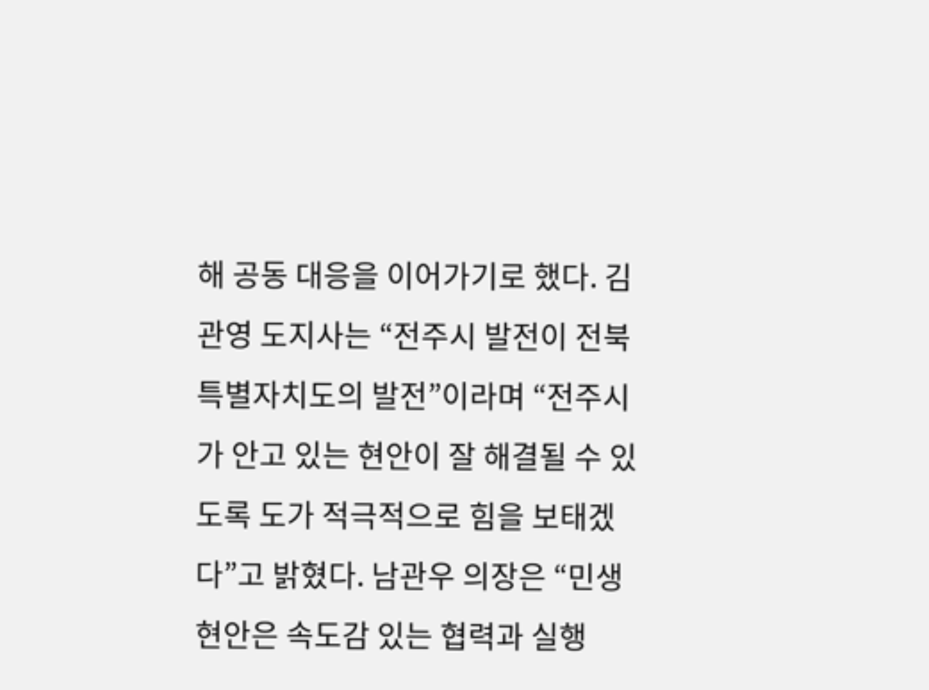해 공동 대응을 이어가기로 했다. 김관영 도지사는 “전주시 발전이 전북특별자치도의 발전”이라며 “전주시가 안고 있는 현안이 잘 해결될 수 있도록 도가 적극적으로 힘을 보태겠다”고 밝혔다. 남관우 의장은 “민생 현안은 속도감 있는 협력과 실행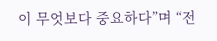이 무엇보다 중요하다”며 “전